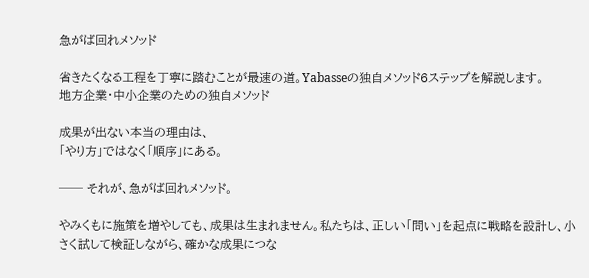急がば回れメソッド

省きたくなる工程を丁寧に踏むことが最速の道。Yabasseの独自メソッド6ステップを解説します。
地方企業・中小企業のための独自メソッド

成果が出ない本当の理由は、
「やり方」ではなく「順序」にある。

── それが、急がば回れメソッド。

やみくもに施策を増やしても、成果は生まれません。私たちは、正しい「問い」を起点に戦略を設計し、小さく試して検証しながら、確かな成果につな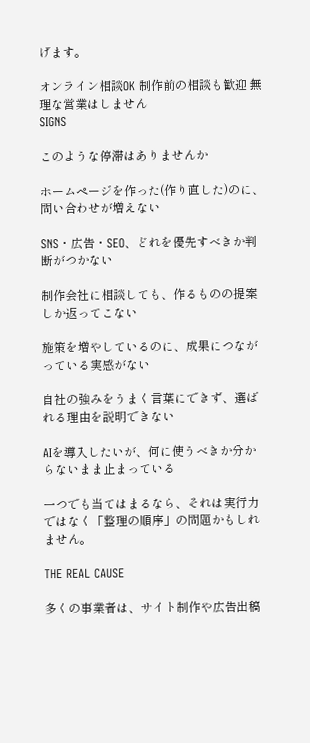げます。

オンライン相談OK 制作前の相談も歓迎 無理な営業はしません
SIGNS

このような停滞はありませんか

ホームページを作った(作り直した)のに、問い合わせが増えない

SNS・広告・SEO、どれを優先すべきか判断がつかない

制作会社に相談しても、作るものの提案しか返ってこない

施策を増やしているのに、成果につながっている実感がない

自社の強みをうまく言葉にできず、選ばれる理由を説明できない

AIを導入したいが、何に使うべきか分からないまま止まっている

一つでも当てはまるなら、それは実行力ではなく「整理の順序」の問題かもしれません。

THE REAL CAUSE

多くの事業者は、サイト制作や広告出稿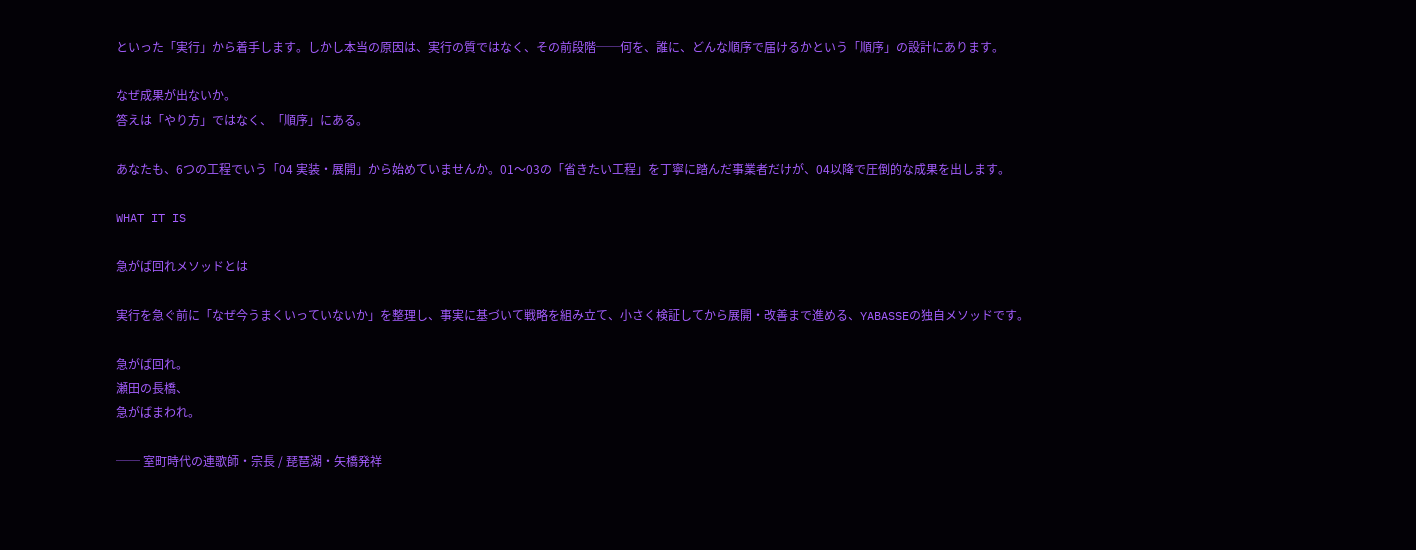といった「実行」から着手します。しかし本当の原因は、実行の質ではなく、その前段階──何を、誰に、どんな順序で届けるかという「順序」の設計にあります。

なぜ成果が出ないか。
答えは「やり方」ではなく、「順序」にある。

あなたも、6つの工程でいう「04 実装・展開」から始めていませんか。01〜03の「省きたい工程」を丁寧に踏んだ事業者だけが、04以降で圧倒的な成果を出します。

WHAT IT IS

急がば回れメソッドとは

実行を急ぐ前に「なぜ今うまくいっていないか」を整理し、事実に基づいて戦略を組み立て、小さく検証してから展開・改善まで進める、YABASSEの独自メソッドです。

急がば回れ。
瀬田の長橋、
急がばまわれ。

── 室町時代の連歌師・宗長 / 琵琶湖・矢橋発祥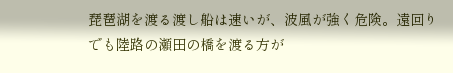琵琶湖を渡る渡し船は速いが、波風が強く危険。遠回りでも陸路の瀬田の橋を渡る方が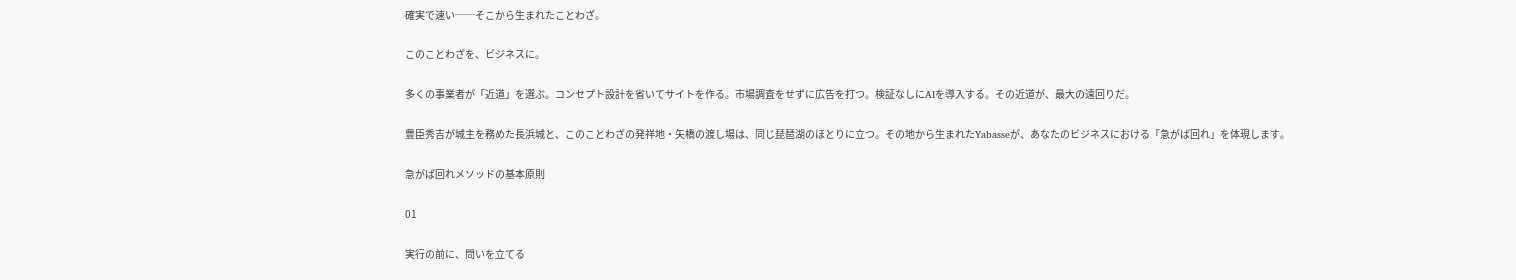確実で速い──そこから生まれたことわざ。

このことわざを、ビジネスに。

多くの事業者が「近道」を選ぶ。コンセプト設計を省いてサイトを作る。市場調査をせずに広告を打つ。検証なしにAIを導入する。その近道が、最大の遠回りだ。

豊臣秀吉が城主を務めた長浜城と、このことわざの発祥地・矢橋の渡し場は、同じ琵琶湖のほとりに立つ。その地から生まれたYabasseが、あなたのビジネスにおける「急がば回れ」を体現します。

急がば回れメソッドの基本原則

01

実行の前に、問いを立てる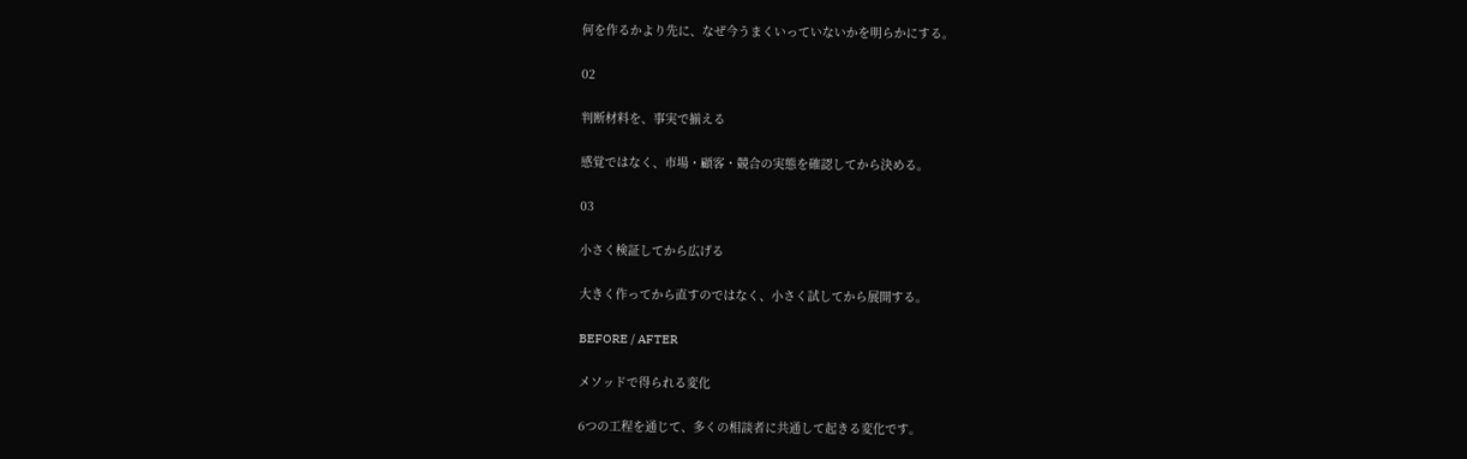何を作るかより先に、なぜ今うまくいっていないかを明らかにする。

02

判断材料を、事実で揃える

感覚ではなく、市場・顧客・競合の実態を確認してから決める。

03

小さく検証してから広げる

大きく作ってから直すのではなく、小さく試してから展開する。

BEFORE / AFTER

メソッドで得られる変化

6つの工程を通じて、多くの相談者に共通して起きる変化です。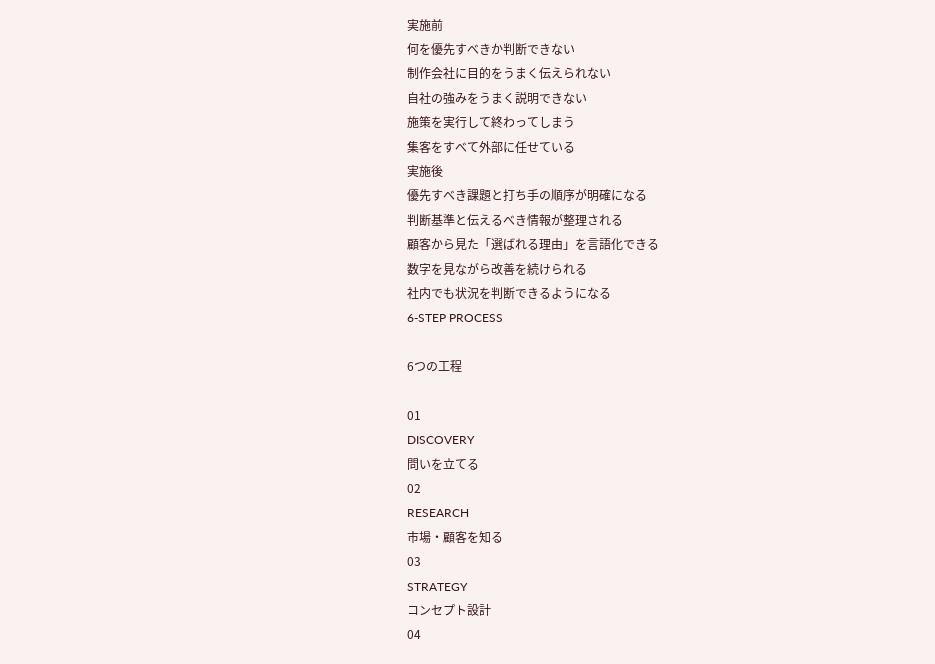実施前
何を優先すべきか判断できない
制作会社に目的をうまく伝えられない
自社の強みをうまく説明できない
施策を実行して終わってしまう
集客をすべて外部に任せている
実施後
優先すべき課題と打ち手の順序が明確になる
判断基準と伝えるべき情報が整理される
顧客から見た「選ばれる理由」を言語化できる
数字を見ながら改善を続けられる
社内でも状況を判断できるようになる
6-STEP PROCESS

6つの工程

01
DISCOVERY
問いを立てる
02
RESEARCH
市場・顧客を知る
03
STRATEGY
コンセプト設計
04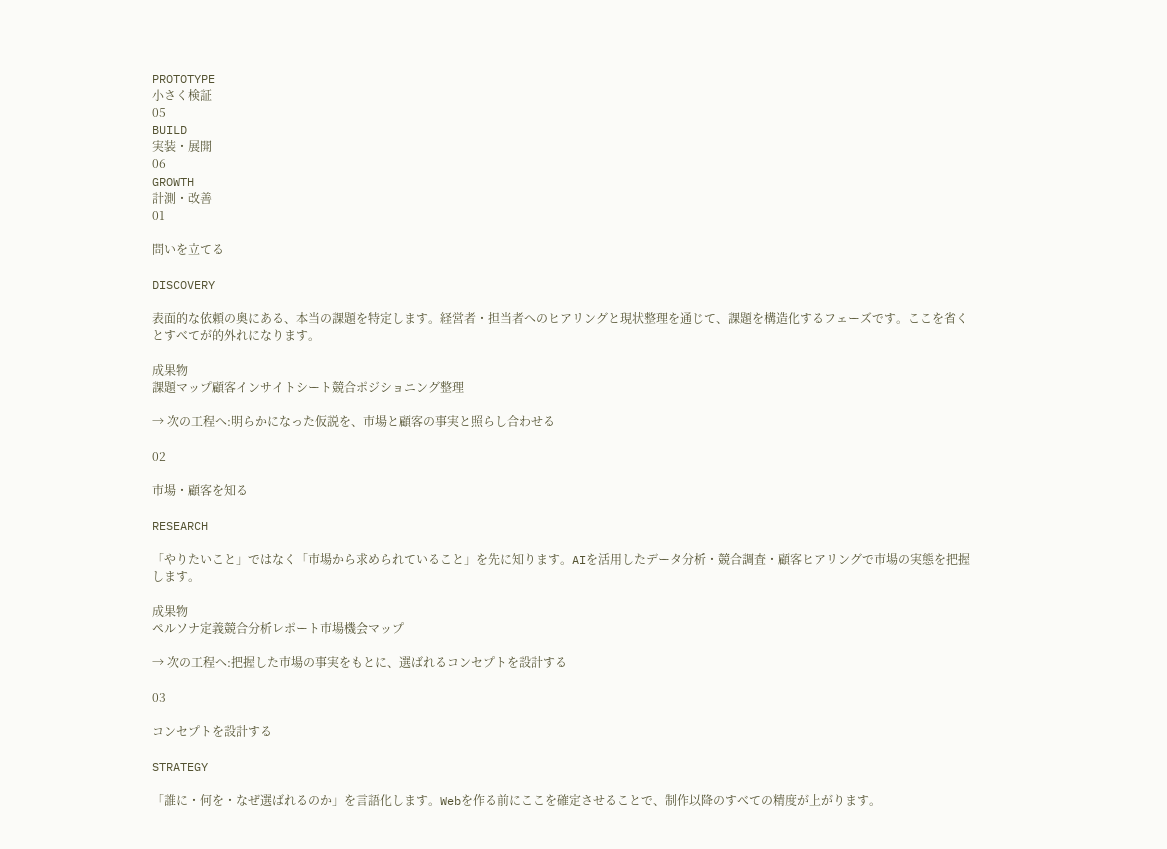PROTOTYPE
小さく検証
05
BUILD
実装・展開
06
GROWTH
計測・改善
01

問いを立てる

DISCOVERY

表面的な依頼の奥にある、本当の課題を特定します。経営者・担当者へのヒアリングと現状整理を通じて、課題を構造化するフェーズです。ここを省くとすべてが的外れになります。

成果物
課題マップ顧客インサイトシート競合ポジショニング整理

→ 次の工程へ:明らかになった仮説を、市場と顧客の事実と照らし合わせる

02

市場・顧客を知る

RESEARCH

「やりたいこと」ではなく「市場から求められていること」を先に知ります。AIを活用したデータ分析・競合調査・顧客ヒアリングで市場の実態を把握します。

成果物
ペルソナ定義競合分析レポート市場機会マップ

→ 次の工程へ:把握した市場の事実をもとに、選ばれるコンセプトを設計する

03

コンセプトを設計する

STRATEGY

「誰に・何を・なぜ選ばれるのか」を言語化します。Webを作る前にここを確定させることで、制作以降のすべての精度が上がります。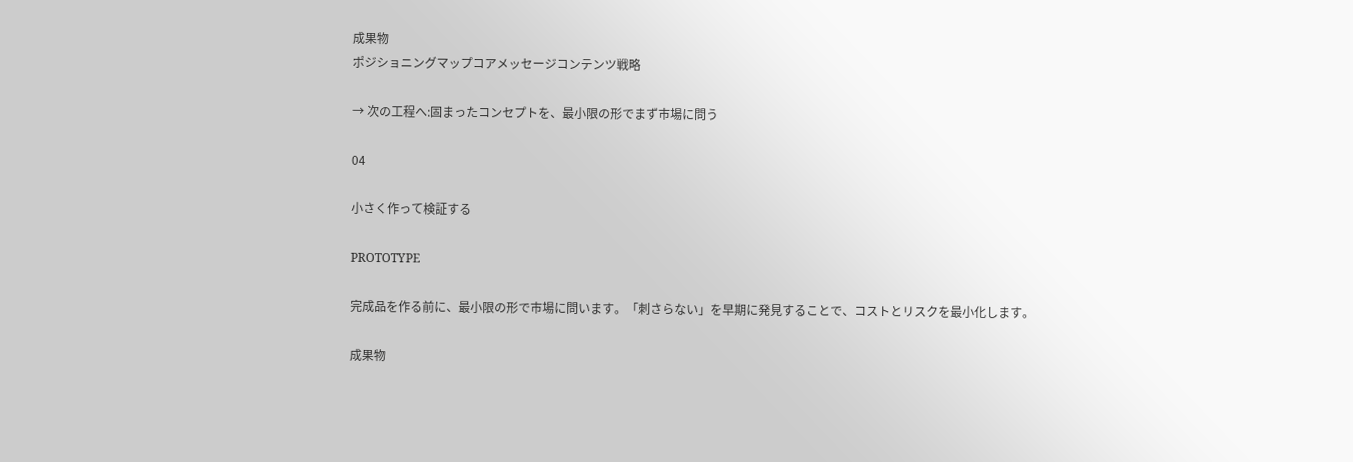成果物
ポジショニングマップコアメッセージコンテンツ戦略

→ 次の工程へ:固まったコンセプトを、最小限の形でまず市場に問う

04

小さく作って検証する

PROTOTYPE

完成品を作る前に、最小限の形で市場に問います。「刺さらない」を早期に発見することで、コストとリスクを最小化します。

成果物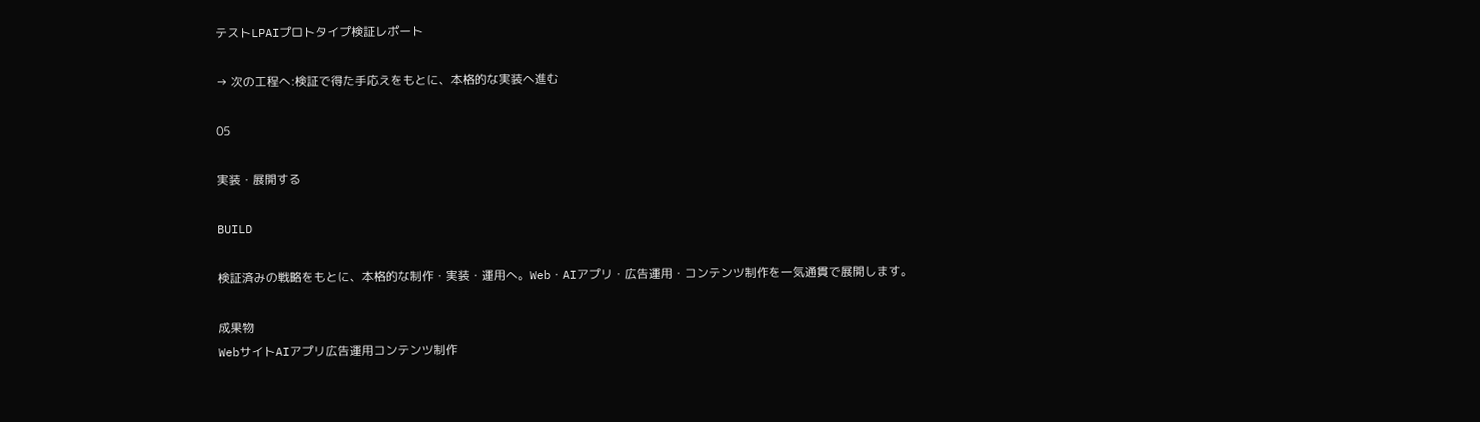テストLPAIプロトタイプ検証レポート

→ 次の工程へ:検証で得た手応えをもとに、本格的な実装へ進む

05

実装・展開する

BUILD

検証済みの戦略をもとに、本格的な制作・実装・運用へ。Web・AIアプリ・広告運用・コンテンツ制作を一気通貫で展開します。

成果物
WebサイトAIアプリ広告運用コンテンツ制作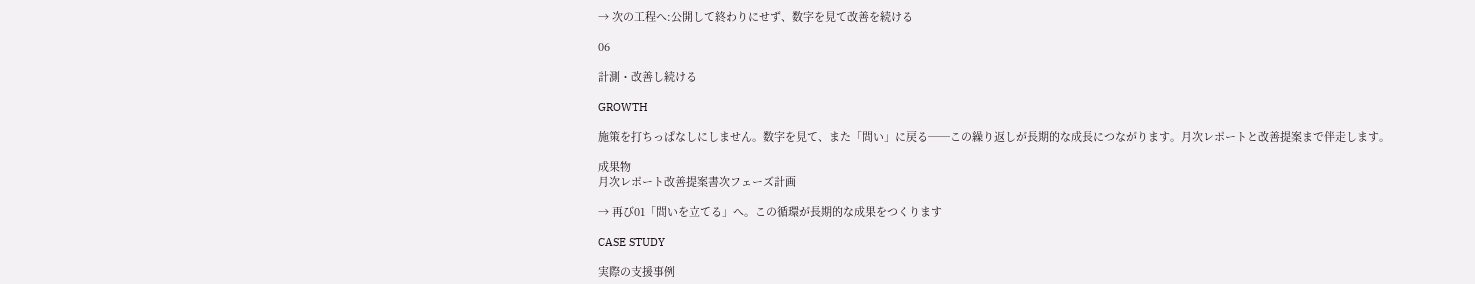→ 次の工程へ:公開して終わりにせず、数字を見て改善を続ける

06

計測・改善し続ける

GROWTH

施策を打ちっぱなしにしません。数字を見て、また「問い」に戻る──この繰り返しが長期的な成長につながります。月次レポートと改善提案まで伴走します。

成果物
月次レポート改善提案書次フェーズ計画

→ 再び01「問いを立てる」へ。この循環が長期的な成果をつくります

CASE STUDY

実際の支援事例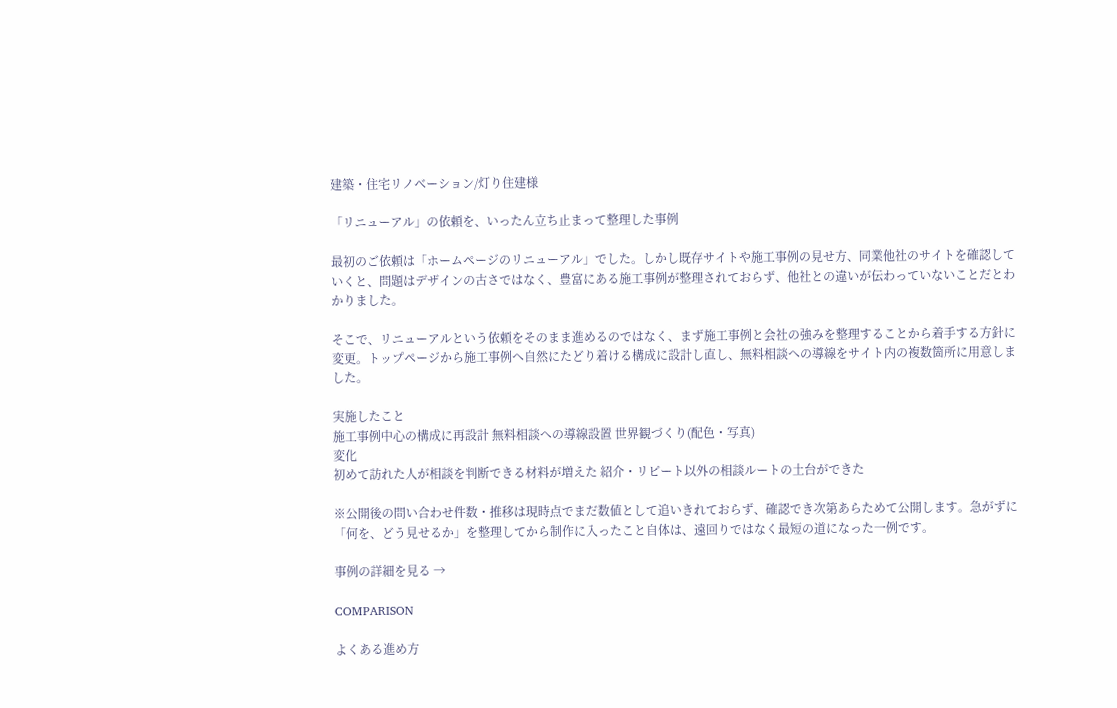建築・住宅リノベーション/灯り住建様

「リニューアル」の依頼を、いったん立ち止まって整理した事例

最初のご依頼は「ホームページのリニューアル」でした。しかし既存サイトや施工事例の見せ方、同業他社のサイトを確認していくと、問題はデザインの古さではなく、豊富にある施工事例が整理されておらず、他社との違いが伝わっていないことだとわかりました。

そこで、リニューアルという依頼をそのまま進めるのではなく、まず施工事例と会社の強みを整理することから着手する方針に変更。トップページから施工事例へ自然にたどり着ける構成に設計し直し、無料相談への導線をサイト内の複数箇所に用意しました。

実施したこと
施工事例中心の構成に再設計 無料相談への導線設置 世界観づくり(配色・写真)
変化
初めて訪れた人が相談を判断できる材料が増えた 紹介・リピート以外の相談ルートの土台ができた

※公開後の問い合わせ件数・推移は現時点でまだ数値として追いきれておらず、確認でき次第あらためて公開します。急がずに「何を、どう見せるか」を整理してから制作に入ったこと自体は、遠回りではなく最短の道になった一例です。

事例の詳細を見る →

COMPARISON

よくある進め方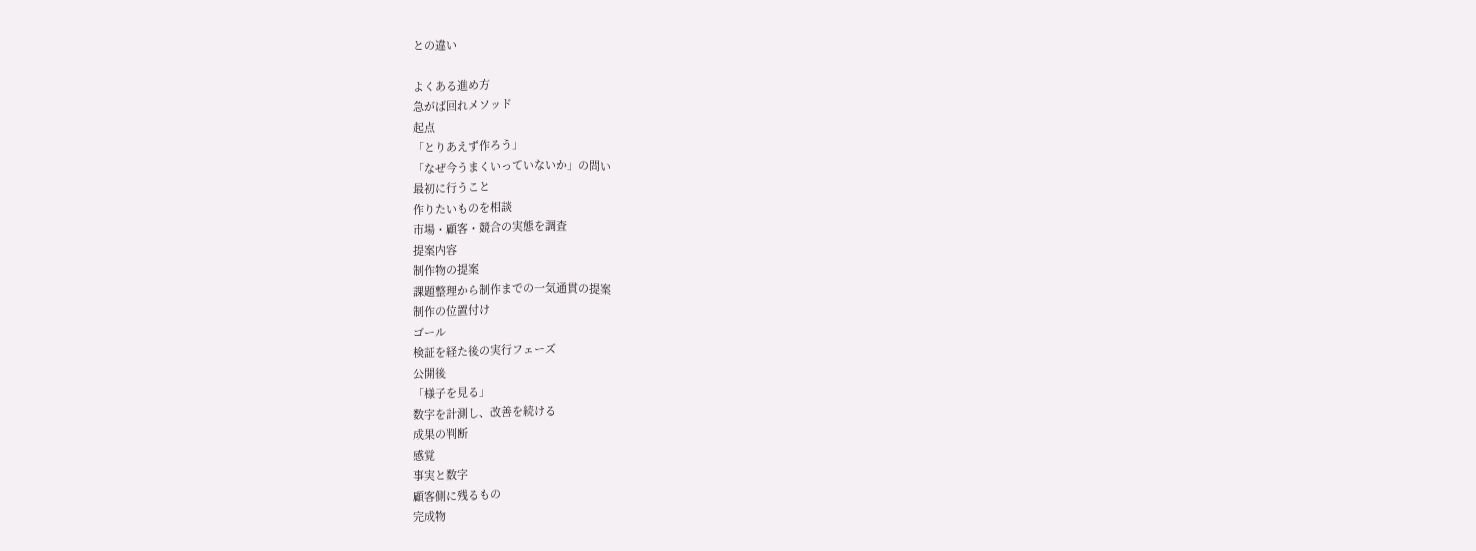との違い

よくある進め方
急がば回れメソッド
起点
「とりあえず作ろう」
「なぜ今うまくいっていないか」の問い
最初に行うこと
作りたいものを相談
市場・顧客・競合の実態を調査
提案内容
制作物の提案
課題整理から制作までの一気通貫の提案
制作の位置付け
ゴール
検証を経た後の実行フェーズ
公開後
「様子を見る」
数字を計測し、改善を続ける
成果の判断
感覚
事実と数字
顧客側に残るもの
完成物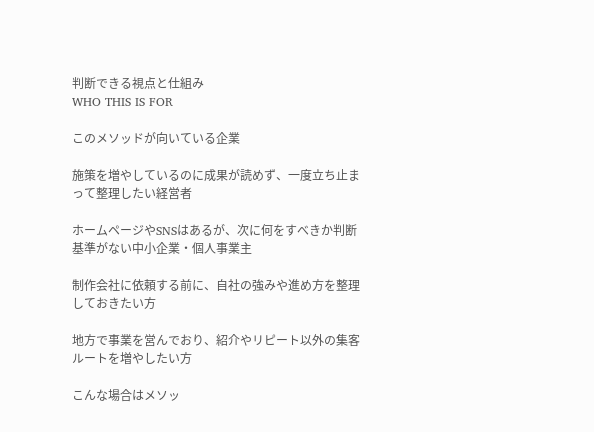判断できる視点と仕組み
WHO THIS IS FOR

このメソッドが向いている企業

施策を増やしているのに成果が読めず、一度立ち止まって整理したい経営者

ホームページやSNSはあるが、次に何をすべきか判断基準がない中小企業・個人事業主

制作会社に依頼する前に、自社の強みや進め方を整理しておきたい方

地方で事業を営んでおり、紹介やリピート以外の集客ルートを増やしたい方

こんな場合はメソッ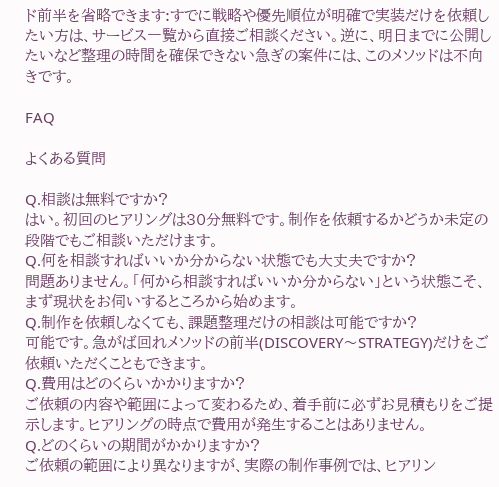ド前半を省略できます:すでに戦略や優先順位が明確で実装だけを依頼したい方は、サービス一覧から直接ご相談ください。逆に、明日までに公開したいなど整理の時間を確保できない急ぎの案件には、このメソッドは不向きです。

FAQ

よくある質問

Q.相談は無料ですか?
はい。初回のヒアリングは30分無料です。制作を依頼するかどうか未定の段階でもご相談いただけます。
Q.何を相談すればいいか分からない状態でも大丈夫ですか?
問題ありません。「何から相談すればいいか分からない」という状態こそ、まず現状をお伺いするところから始めます。
Q.制作を依頼しなくても、課題整理だけの相談は可能ですか?
可能です。急がば回れメソッドの前半(DISCOVERY〜STRATEGY)だけをご依頼いただくこともできます。
Q.費用はどのくらいかかりますか?
ご依頼の内容や範囲によって変わるため、着手前に必ずお見積もりをご提示します。ヒアリングの時点で費用が発生することはありません。
Q.どのくらいの期間がかかりますか?
ご依頼の範囲により異なりますが、実際の制作事例では、ヒアリン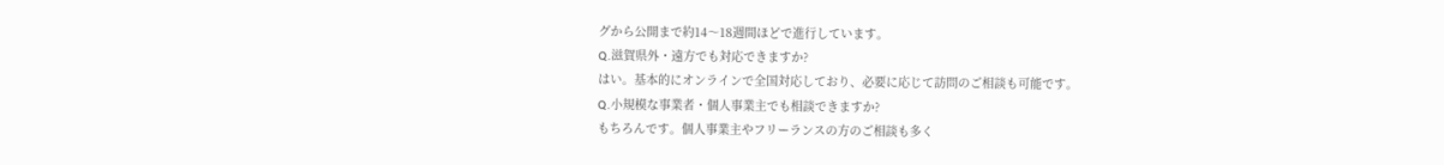グから公開まで約14〜18週間ほどで進行しています。
Q.滋賀県外・遠方でも対応できますか?
はい。基本的にオンラインで全国対応しており、必要に応じて訪問のご相談も可能です。
Q.小規模な事業者・個人事業主でも相談できますか?
もちろんです。個人事業主やフリーランスの方のご相談も多く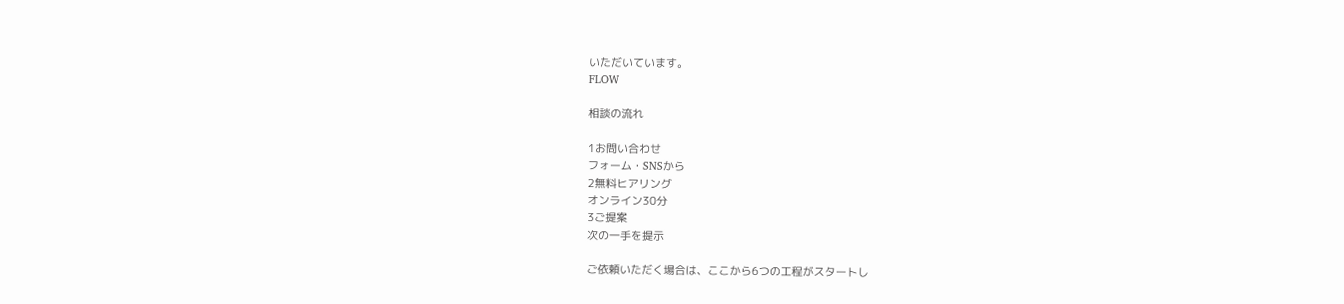いただいています。
FLOW

相談の流れ

1お問い合わせ
フォーム・SNSから
2無料ヒアリング
オンライン30分
3ご提案
次の一手を提示

ご依頼いただく場合は、ここから6つの工程がスタートし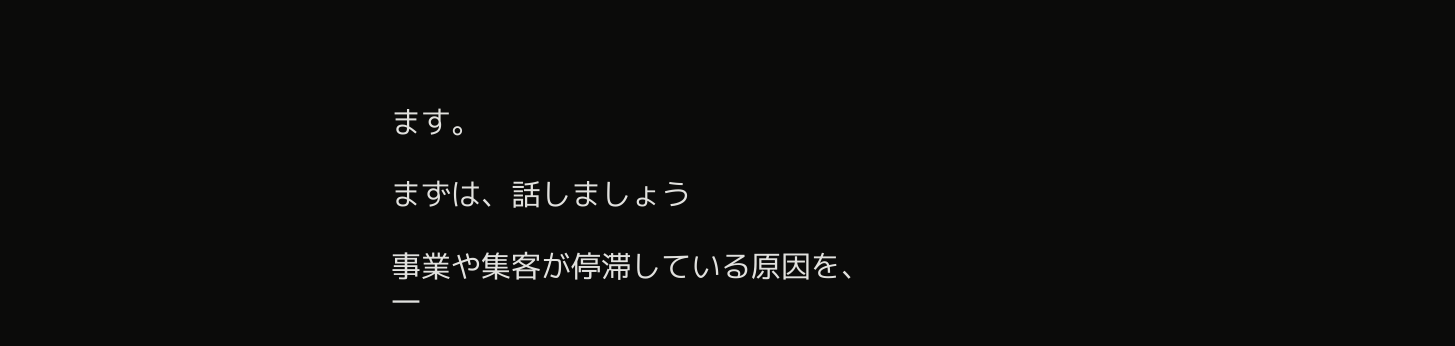ます。

まずは、話しましょう

事業や集客が停滞している原因を、
一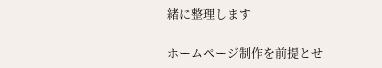緒に整理します

ホームページ制作を前提とせ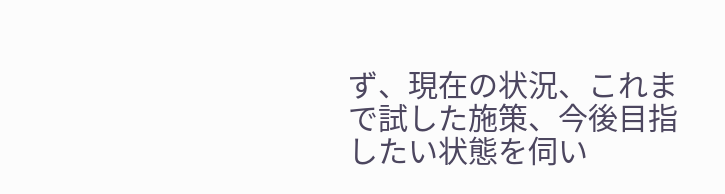ず、現在の状況、これまで試した施策、今後目指したい状態を伺い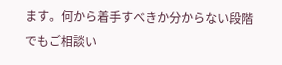ます。何から着手すべきか分からない段階でもご相談い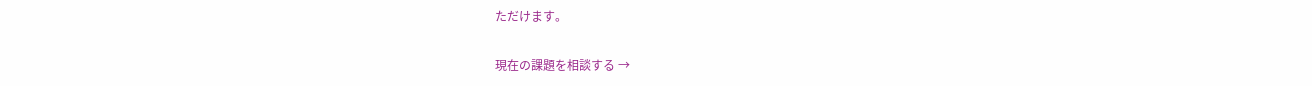ただけます。

現在の課題を相談する →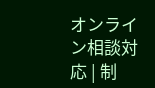オンライン相談対応 | 制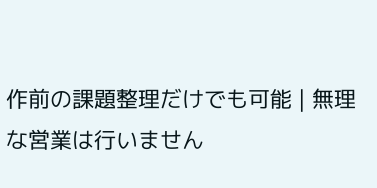作前の課題整理だけでも可能 | 無理な営業は行いません